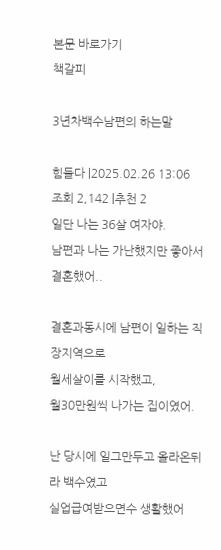본문 바로가기
책갈피

3년차백수남편의 하는말

힘들다 |2025.02.26 13:06
조회 2,142 |추천 2
일단 나는 36살 여자야.
남편과 나는 가난했지만 좋아서 결혼했어..

결혼과동시에 남편이 일하는 직장지역으로
월세살이를 시작했고,
월30만원씩 나가는 집이였어.

난 당시에 일그만두고 올라온뒤라 백수였고
실업급여받으면수 생활했어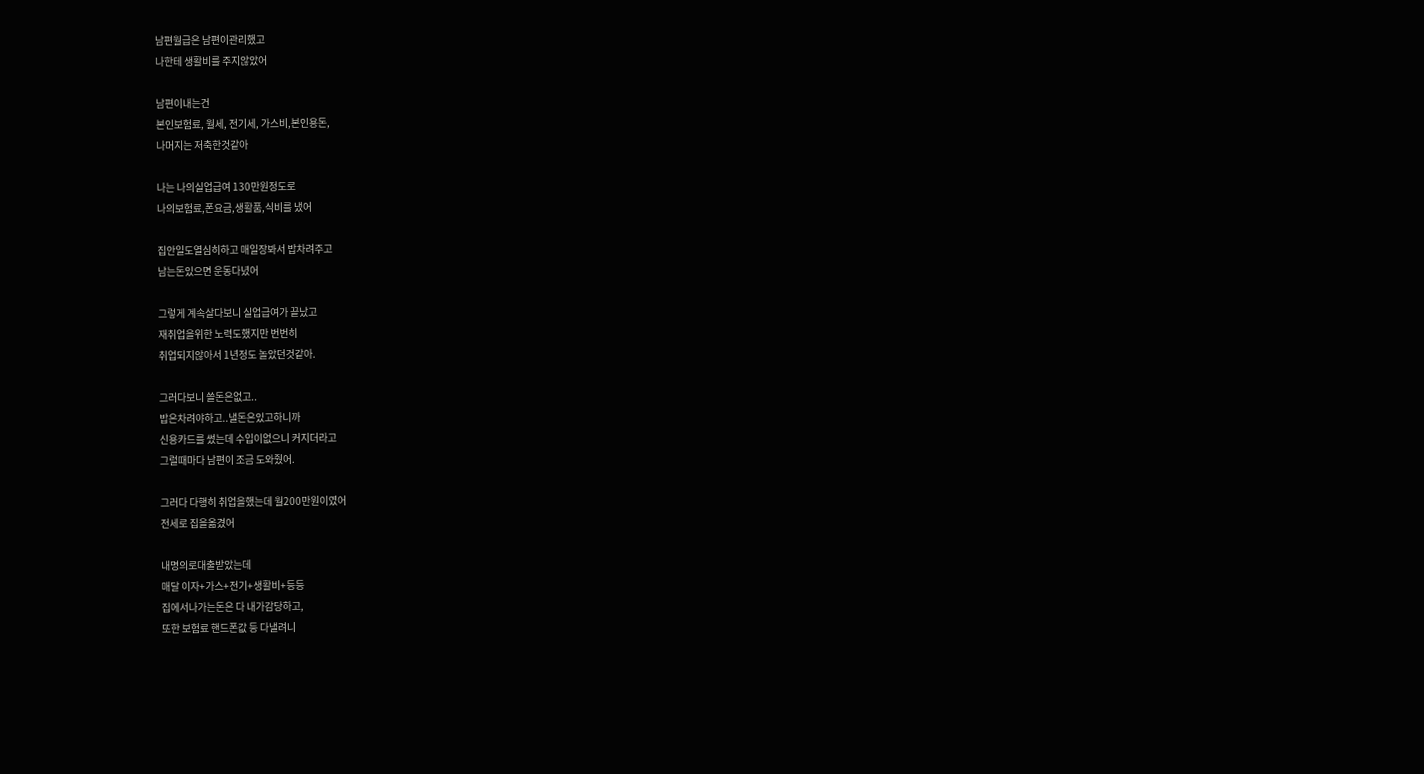남편월급은 남편이관리했고
나한테 생활비를 주지않았어

남편이내는건
본인보험료, 월세, 전기세, 가스비,본인용돈,
나머지는 저축한것같아

나는 나의실업급여 130만원정도로
나의보험료,폰요금,생활품,식비를 냈어

집안일도열심히하고 매일장봐서 밥차려주고
남는돈있으면 운동다녔어

그렇게 계속살다보니 실업급여가 끝났고
재취업을위한 노력도했지만 번번히
취업되지않아서 1년정도 놀았던것같아.

그러다보니 쓸돈은없고..
밥은차려야하고..낼돈은있고하니까
신용카드를 썼는데 수입이없으니 커지더라고
그럴때마다 남편이 조금 도와줬어.

그러다 다행히 취업을했는데 월200만원이였어
전세로 집을옮겼어

내명의로대출받았는데
매달 이자+가스+전기+생활비+등등
집에서나가는돈은 다 내가감당하고,
또한 보험료 핸드폰값 등 다낼려니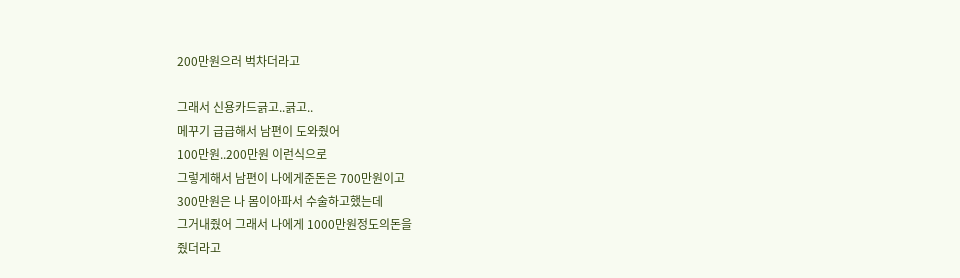200만원으러 벅차더라고

그래서 신용카드긁고..긁고..
메꾸기 급급해서 남편이 도와줬어
100만원..200만원 이런식으로
그렇게해서 남편이 나에게준돈은 700만원이고
300만원은 나 몸이아파서 수술하고했는데
그거내줬어 그래서 나에게 1000만원정도의돈을
줬더라고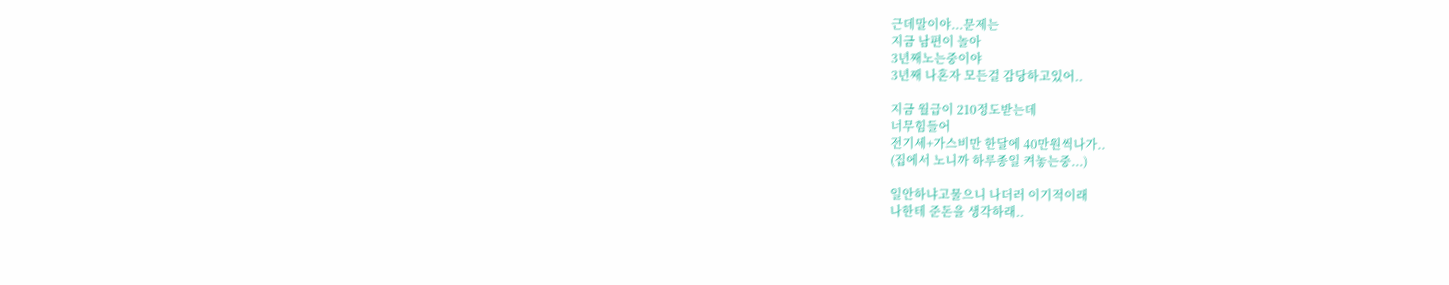근데말이야...문제는
지금 남편이 놀아
3년째노는중이야
3년째 나혼자 모든걸 감당하고있어..

지금 월급이 210정도받는데
너무힘들어
전기세+가스비만 한달에 40만원씩나가..
(집에서 노니까 하루종일 켜놓는중...)

일안하냐고물으니 나더러 이기적이래
나한테 준돈을 생각하래..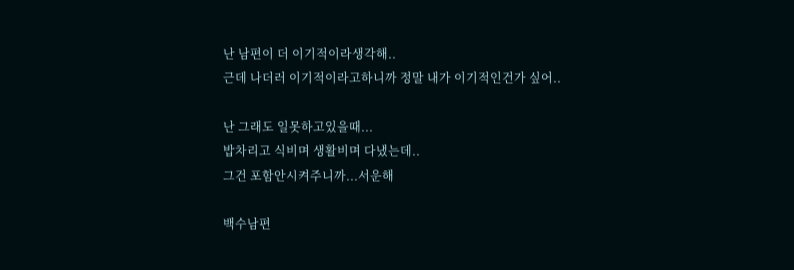난 남편이 더 이기적이라생각해..
근데 나더러 이기적이라고하니까 정말 내가 이기적인건가 싶어..

난 그래도 일못하고있을때...
밥차리고 식비며 생활비며 다냈는데..
그건 포함안시켜주니까...서운해

백수남편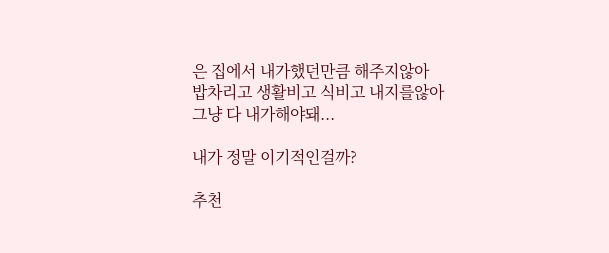은 집에서 내가했던만큼 해주지않아
밥차리고 생활비고 식비고 내지를않아
그냥 다 내가해야돼...

내가 정말 이기적인걸까?

추천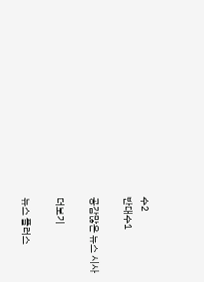수2
반대수1

공감많은 뉴스 시사

더보기

뉴스 플러스